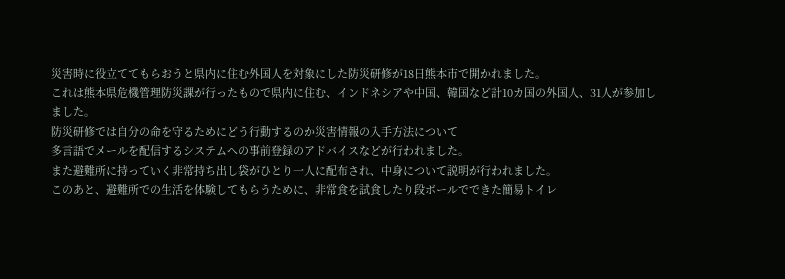災害時に役立ててもらおうと県内に住む外国人を対象にした防災研修が18日熊本市で開かれました。
これは熊本県危機管理防災課が行ったもので県内に住む、インドネシアや中国、韓国など計10カ国の外国人、31人が参加しました。
防災研修では自分の命を守るためにどう行動するのか災害情報の入手方法について
多言語でメールを配信するシステムへの事前登録のアドバイスなどが行われました。
また避難所に持っていく非常持ち出し袋がひとり一人に配布され、中身について説明が行われました。
このあと、避難所での生活を体験してもらうために、非常食を試食したり段ボールでできた簡易トイレ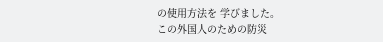の使用方法を 学びました。
この外国人のための防災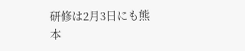研修は2月3日にも熊本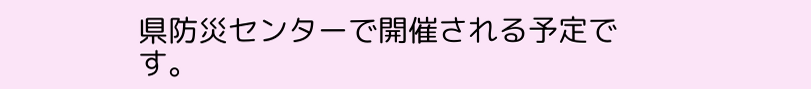県防災センターで開催される予定です。